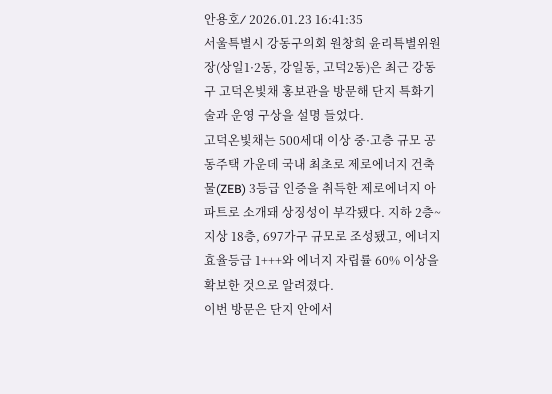안용호⁄ 2026.01.23 16:41:35
서울특별시 강동구의회 원창희 윤리특별위원장(상일1·2동, 강일동, 고덕2동)은 최근 강동구 고덕온빛채 홍보관을 방문해 단지 특화기술과 운영 구상을 설명 들었다.
고덕온빛채는 500세대 이상 중·고층 규모 공동주택 가운데 국내 최초로 제로에너지 건축물(ZEB) 3등급 인증을 취득한 제로에너지 아파트로 소개돼 상징성이 부각됐다. 지하 2층~지상 18층, 697가구 규모로 조성됐고, 에너지효율등급 1+++와 에너지 자립률 60% 이상을 확보한 것으로 알려졌다.
이번 방문은 단지 안에서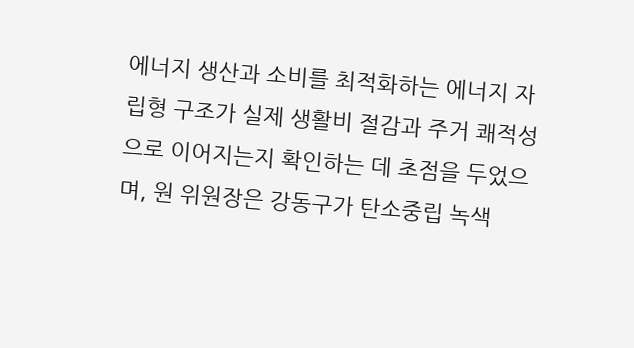에너지 생산과 소비를 최적화하는 에너지 자립형 구조가 실제 생활비 절감과 주거 쾌적성으로 이어지는지 확인하는 데 초점을 두었으며, 원 위원장은 강동구가 탄소중립 녹색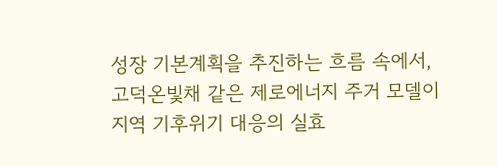성장 기본계획을 추진하는 흐름 속에서, 고덕온빛채 같은 제로에너지 주거 모델이 지역 기후위기 대응의 실효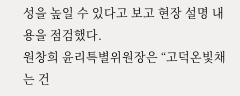성을 높일 수 있다고 보고 현장 설명 내용을 점검했다.
원창희 윤리특별위원장은 “고덕온빛채는 건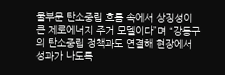물부문 탄소중립 흐름 속에서 상징성이 큰 제로에너지 주거 모델이다”며 “강동구의 탄소중립 정책과도 연결해 현장에서 성과가 나도록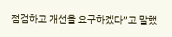점검하고 개선을 요구하겠다”고 말했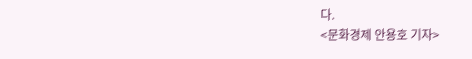다.
<문화경제 안용호 기자>